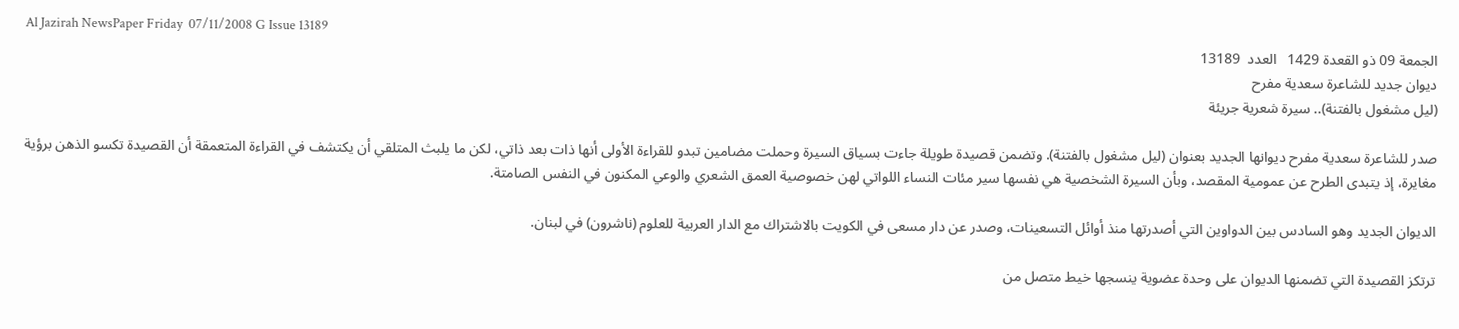Al Jazirah NewsPaper Friday  07/11/2008 G Issue 13189
الجمعة 09 ذو القعدة 1429   العدد  13189
ديوان جديد للشاعرة سعدية مفرح
(ليل مشغول بالفتنة).. سيرة شعرية جريئة

صدر للشاعرة سعدية مفرح ديوانها الجديد بعنوان (ليل مشغول بالفتنة). وتضمن قصيدة طويلة جاءت بسياق السيرة وحملت مضامين تبدو للقراءة الأولى أنها ذات بعد ذاتي، لكن ما يلبث المتلقي أن يكتشف في القراءة المتعمقة أن القصيدة تكسو الذهن برؤية مغايرة، إذ يتبدى الطرح عن عمومية المقصد، وبأن السيرة الشخصية هي نفسها سير مئات النساء اللواتي لهن خصوصية العمق الشعري والوعي المكنون في النفس الصامتة.

الديوان الجديد وهو السادس بين الدواوين التي أصدرتها منذ أوائل التسعينات، وصدر عن دار مسعى في الكويت بالاشتراك مع الدار العربية للعلوم (ناشرون) في لبنان.

ترتكز القصيدة التي تضمنها الديوان على وحدة عضوية ينسجها خيط متصل من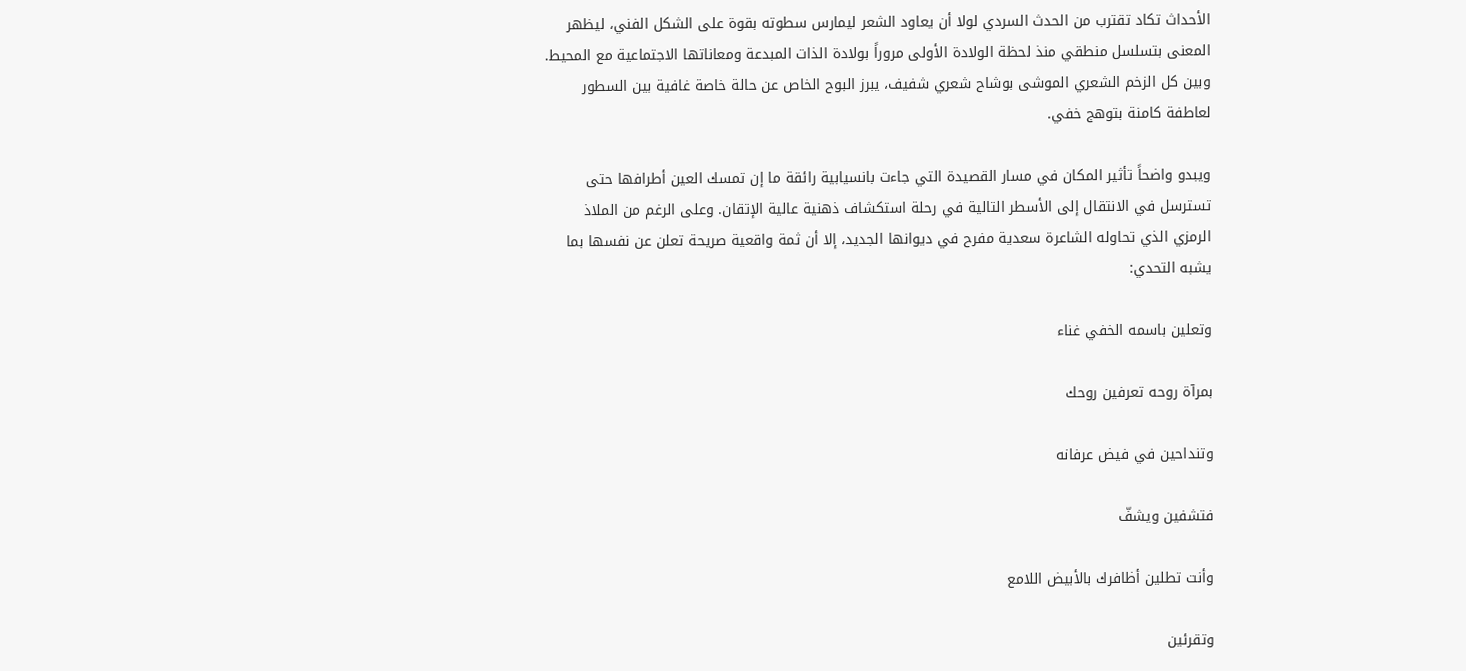الأحداث تكاد تقترب من الحدث السردي لولا أن يعاود الشعر ليمارس سطوته بقوة على الشكل الفني، ليظهر المعنى بتسلسل منطقي منذ لحظة الولادة الأولى مروراً بولادة الذات المبدعة ومعاناتها الاجتماعية مع المحيط. وبين كل الزخم الشعري الموشى بوشاح شعري شفيف، يبرز البوح الخاص عن حالة خاصة غافية بين السطور لعاطفة كامنة بتوهج خفي.

ويبدو واضحاً تأثير المكان في مسار القصيدة التي جاءت بانسيابية رائقة ما إن تمسك العين أطرافها حتى تسترسل في الانتقال إلى الأسطر التالية في رحلة استكشاف ذهنية عالية الإتقان. وعلى الرغم من الملاذ الرمزي الذي تحاوله الشاعرة سعدية مفرح في ديوانها الجديد، إلا أن ثمة واقعية صريحة تعلن عن نفسها بما يشبه التحدي:

وتعلين باسمه الخفي غناء

بمرآة روحه تعرفين روحك

وتنداحين في فيض عرفانه

فتشفين ويشفّ

وأنت تطلين أظافرك بالأبيض اللامع

وتقرئين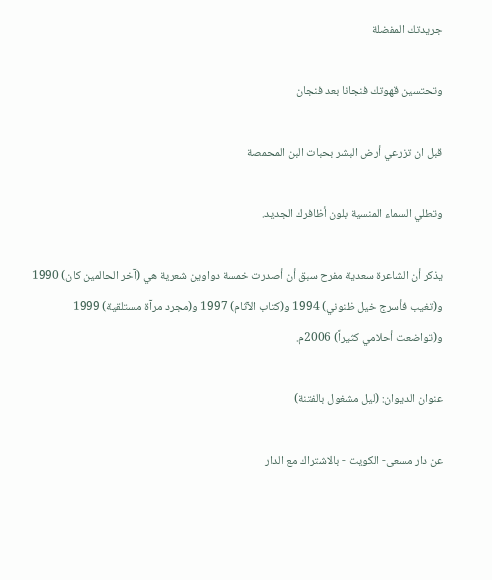جريدتك المفضلة

وتحتسين قهوتك فنجانا بعد فنجان

قبل ان تزرعي أرض البشر بحبات البن المحمصة

وتطلي السماء المنسية بلون أظافرك الجديد.

يذكر أن الشاعرة سعدية مفرح سبق أن أصدرت خمسة دواوين شعرية هي (آخر الحالمين كان) 1990 و(تغيب فأسرج خيل ظنوني) 1994 و(كتاب الآثام) 1997 و(مجرد مرآة مستلقية) 1999 و(تواضعت أحلامي كثيراً) 2006م.

عنوان الديوان: (ليل مشغول بالفتنة)

عن دار مسعى- الكويت - بالاشتراك مع الدار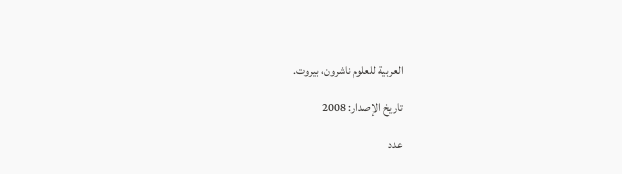العربية للعلوم ناشرون، بيروت.

تاريخ الإصدار: 2008

عدد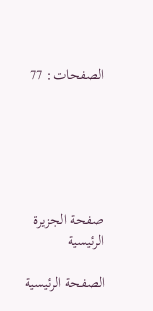الصفحات: 77






صفحة الجزيرة الرئيسية

الصفحة الرئيسية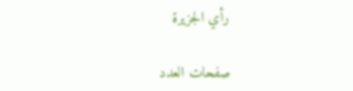رأي الجزيرة

صفحات العدد